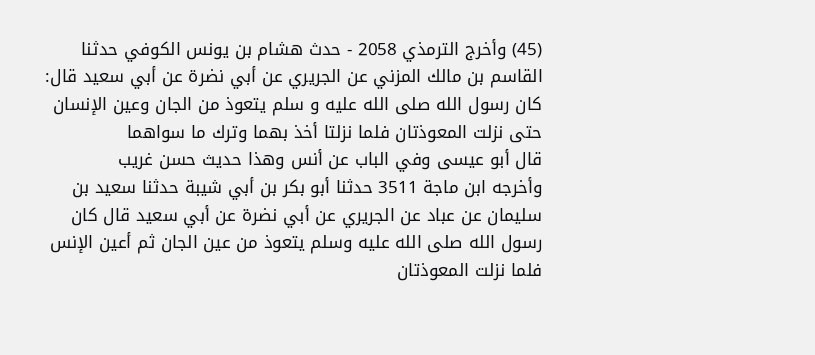(45) وأخرج الترمذي 2058 - حدث هشام بن يونس الكوفي حدثنا القاسم بن مالك المزني عن الجريري عن أبي نضرة عن أبي سعيد قال: كان رسول الله صلى الله عليه و سلم يتعوذ من الجان وعين الإنسان حتى نزلت المعوذتان فلما نزلتا أخذ بهما وترك ما سواهما
قال أبو عيسى وفي الباب عن أنس وهذا حديث حسن غريب
وأخرجه ابن ماجة 3511 حدثنا أبو بكر بن أبي شيبة حدثنا سعيد بن سليمان عن عباد عن الجريري عن أبي نضرة عن أبي سعيد قال كان رسول الله صلى الله عليه وسلم يتعوذ من عين الجان ثم أعين الإنس فلما نزلت المعوذتان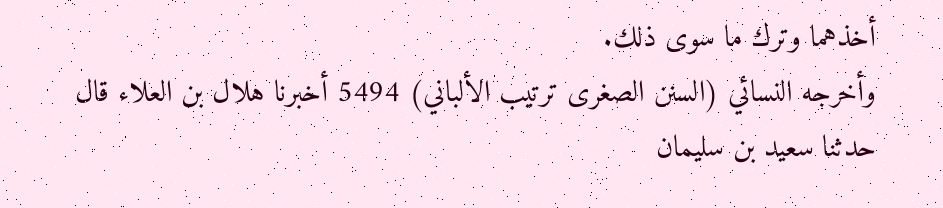أخذهما وترك ما سوى ذلك.
وأخرجه النسائي (السنن الصغرى ترتيب الألباني) 5494 أخبرنا هلال بن العلاء قال حدثنا سعيد بن سليمان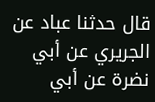قال حدثنا عباد عن الجريري عن أبي نضرة عن أبي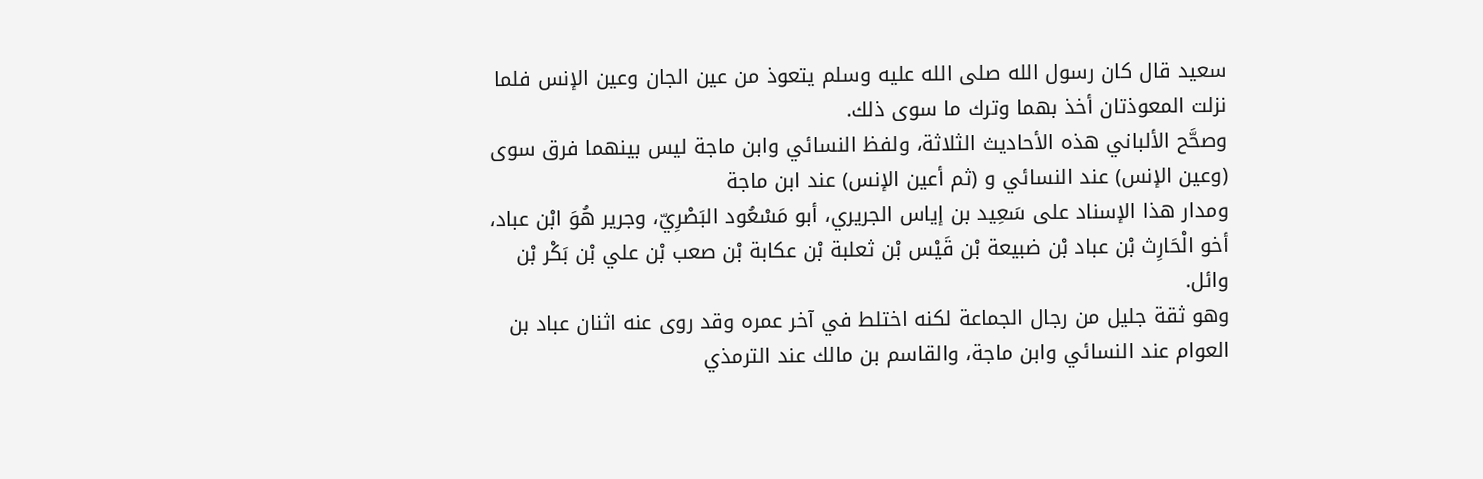سعيد قال كان رسول الله صلى الله عليه وسلم يتعوذ من عين الجان وعين الإنس فلما نزلت المعوذتان أخذ بهما وترك ما سوى ذلك.
وصحَّح الألباني هذه الأحاديث الثلاثة، ولفظ النسائي وابن ماجة ليس بينهما فرق سوى (وعين الإنس) عند النسائي و (ثم أعين الإنس) عند ابن ماجة
ومدار هذا الإسناد على سَعِيد بن إياس الجريري، أبو مَسْعُود البَصْرِيّ، وجرير هُوَ ابْن عباد، أخو الْحَارِث بْن عباد بْن ضبيعة بْن قَيْس بْن ثعلبة بْن عكابة بْن صعب بْن علي بْن بَكْر بْن وائل.
وهو ثقة جليل من رجال الجماعة لكنه اختلط في آخر عمره وقد روى عنه اثنان عباد بن العوام عند النسائي وابن ماجة، والقاسم بن مالك عند الترمذي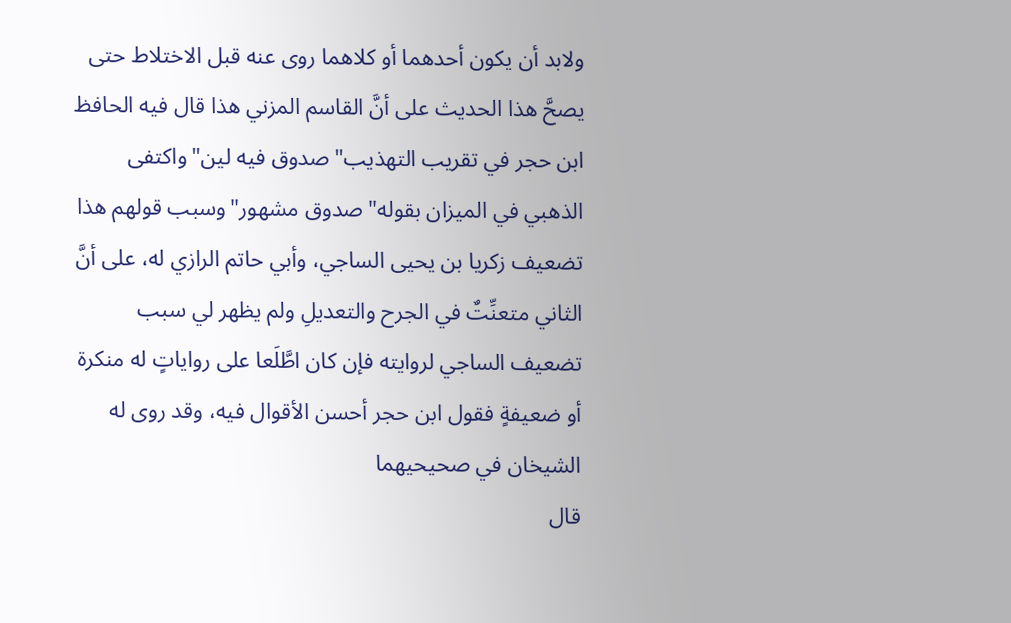ولابد أن يكون أحدهما أو كلاهما روى عنه قبل الاختلاط حتى يصحَّ هذا الحديث على أنَّ القاسم المزني هذا قال فيه الحافظ ابن حجر في تقريب التهذيب"صدوق فيه لين"واكتفى الذهبي في الميزان بقوله"صدوق مشهور"وسبب قولهم هذا تضعيف زكريا بن يحيى الساجي، وأبي حاتم الرازي له، على أنَّ الثاني متعنِّتٌ في الجرح والتعديلِ ولم يظهر لي سبب تضعيف الساجي لروايته فإن كان اطَّلَعا على رواياتٍ له منكرة أو ضعيفةٍ فقول ابن حجر أحسن الأقوال فيه، وقد روى له الشيخان في صحيحيهما
قال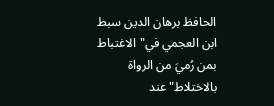الحافظ برهان الدين سبط ابن العجمي في"الاغتباط بمن رُميَ من الرواة بالاختلاط"عند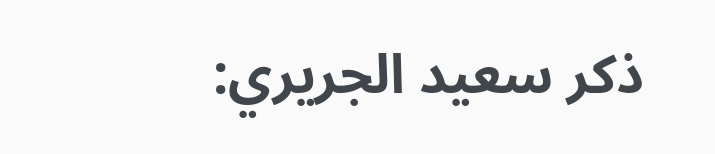ذكر سعيد الجريري: